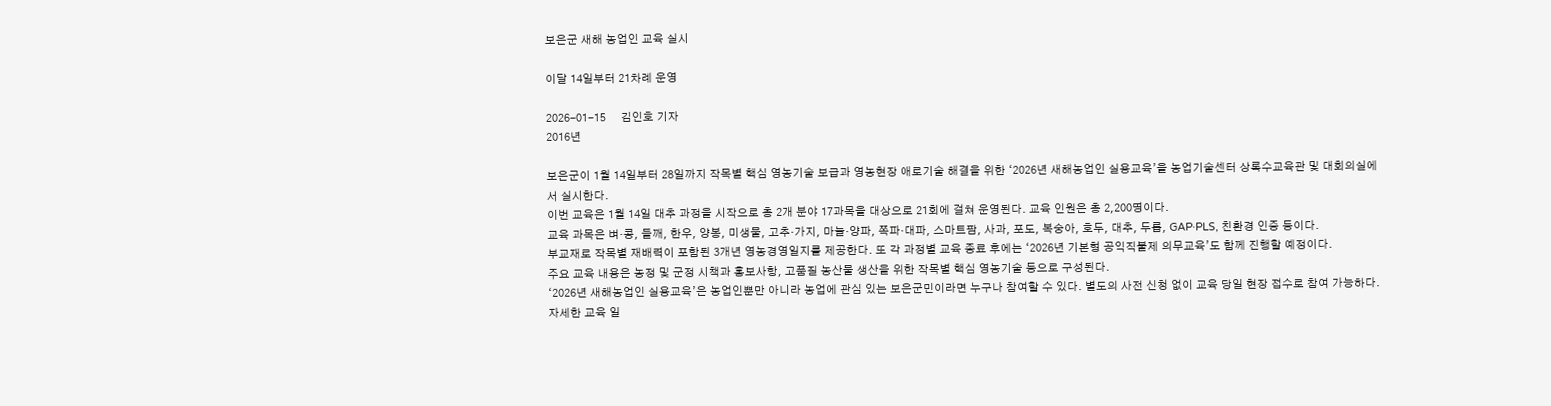보은군 새해 농업인 교육 실시

이달 14일부터 21차례 운영

2026-01-15     김인호 기자
2016년

보은군이 1월 14일부터 28일까지 작목별 핵심 영농기술 보급과 영농현장 애로기술 해결을 위한 ‘2026년 새해농업인 실용교육’을 농업기술센터 상록수교육관 및 대회의실에서 실시한다.
이번 교육은 1월 14일 대추 과정을 시작으로 총 2개 분야 17과목을 대상으로 21회에 걸쳐 운영된다. 교육 인원은 총 2,200명이다.
교육 과목은 벼·콩, 들깨, 한우, 양봉, 미생물, 고추·가지, 마늘·양파, 쪽파·대파, 스마트팜, 사과, 포도, 복숭아, 호두, 대추, 두릅, GAP·PLS, 친환경 인증 등이다.
부교재로 작목별 재배력이 포함된 3개년 영농경영일지를 제공한다. 또 각 과정별 교육 종료 후에는 ‘2026년 기본형 공익직불제 의무교육’도 함께 진행할 예정이다.
주요 교육 내용은 농정 및 군정 시책과 홍보사항, 고품질 농산물 생산을 위한 작목별 핵심 영농기술 등으로 구성된다.
‘2026년 새해농업인 실용교육’은 농업인뿐만 아니라 농업에 관심 있는 보은군민이라면 누구나 참여할 수 있다. 별도의 사전 신청 없이 교육 당일 현장 접수로 참여 가능하다. 자세한 교육 일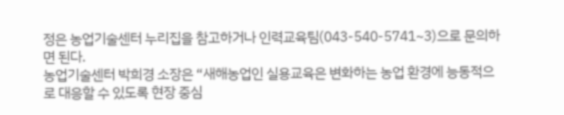정은 농업기술센터 누리집을 참고하거나 인력교육팀(043-540-5741~3)으로 문의하면 된다.
농업기술센터 박희경 소장은 “새해농업인 실용교육은 변화하는 농업 환경에 능동적으로 대응할 수 있도록 현장 중심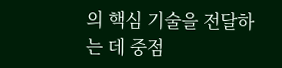의 핵심 기술을 전달하는 데 중점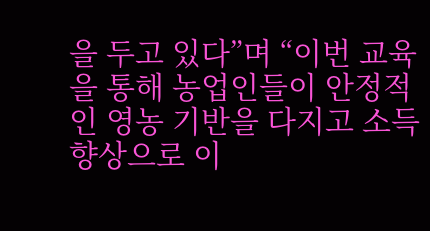을 두고 있다”며 “이번 교육을 통해 농업인들이 안정적인 영농 기반을 다지고 소득 향상으로 이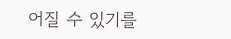어질 수 있기를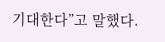기대한다”고 말했다.